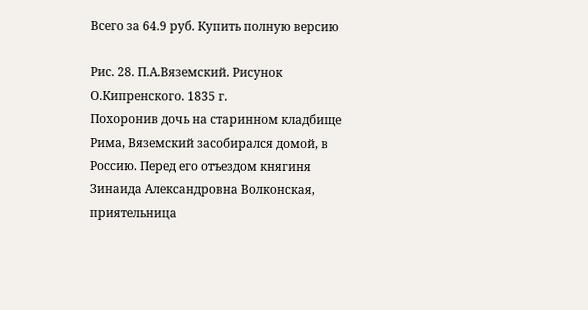Всего за 64.9 руб. Купить полную версию

Рис. 28. П.А.Вяземский. Рисунок О.Кипренского. 1835 г.
Похоронив дочь на старинном кладбище Рима, Вяземский засобирался домой, в Россию. Перед его отъездом княгиня Зинаида Александровна Волконская, приятельница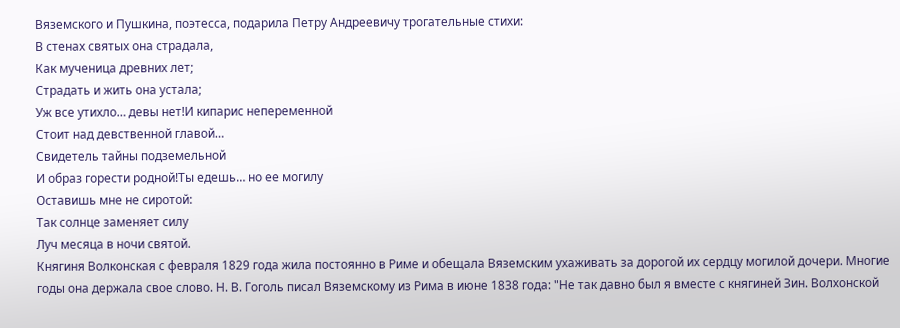Вяземского и Пушкина, поэтесса, подарила Петру Андреевичу трогательные стихи:
В стенах святых она страдала,
Как мученица древних лет;
Страдать и жить она устала;
Уж все утихло… девы нет!И кипарис непеременной
Стоит над девственной главой…
Свидетель тайны подземельной
И образ горести родной!Ты едешь… но ее могилу
Оставишь мне не сиротой:
Так солнце заменяет силу
Луч месяца в ночи святой.
Княгиня Волконская с февраля 1829 года жила постоянно в Риме и обещала Вяземским ухаживать за дорогой их сердцу могилой дочери. Многие годы она держала свое слово. Н. В. Гоголь писал Вяземскому из Рима в июне 1838 года: "Не так давно был я вместе с княгиней Зин. Волхонской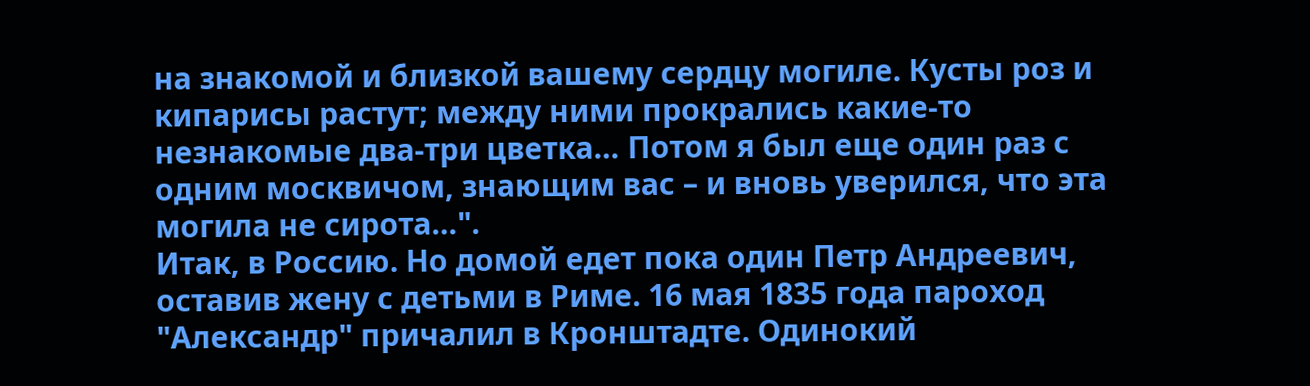на знакомой и близкой вашему сердцу могиле. Кусты роз и кипарисы растут; между ними прокрались какие-то незнакомые два-три цветка… Потом я был еще один раз с одним москвичом, знающим вас – и вновь уверился, что эта могила не сирота…".
Итак, в Россию. Но домой едет пока один Петр Андреевич, оставив жену с детьми в Риме. 16 мая 1835 года пароход "Александр" причалил в Кронштадте. Одинокий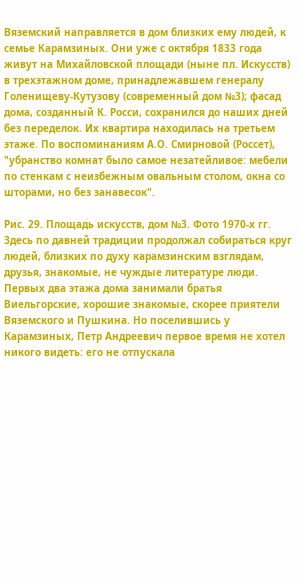Вяземский направляется в дом близких ему людей, к семье Карамзиных. Они уже с октября 1833 года живут на Михайловской площади (ныне пл. Искусств) в трехэтажном доме, принадлежавшем генералу Голенищеву-Кутузову (современный дом №3); фасад дома, созданный К. Росси, сохранился до наших дней без переделок. Их квартира находилась на третьем этаже. По воспоминаниям А.О. Смирновой (Россет), "убранство комнат было самое незатейливое: мебели по стенкам с неизбежным овальным столом, окна со шторами, но без занавесок".

Рис. 29. Площадь искусств, дом №3. Фото 1970-х гг.
Здесь по давней традиции продолжал собираться круг людей, близких по духу карамзинским взглядам, друзья, знакомые, не чуждые литературе люди. Первых два этажа дома занимали братья Виельгорские, хорошие знакомые, скорее приятели Вяземского и Пушкина. Но поселившись у Карамзиных, Петр Андреевич первое время не хотел никого видеть: его не отпускала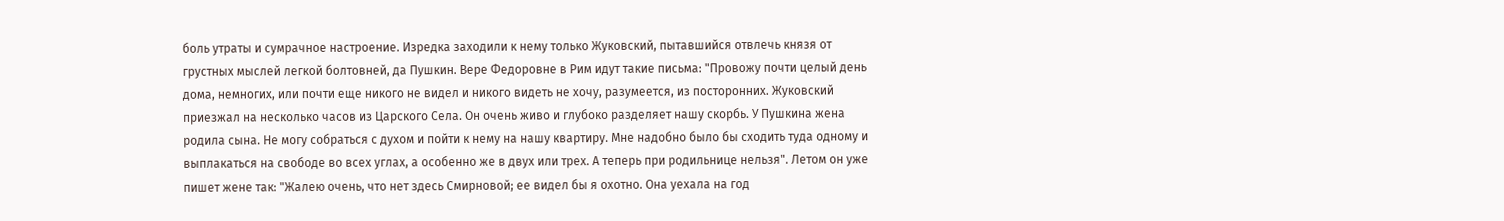боль утраты и сумрачное настроение. Изредка заходили к нему только Жуковский, пытавшийся отвлечь князя от грустных мыслей легкой болтовней, да Пушкин. Вере Федоровне в Рим идут такие письма: "Провожу почти целый день дома, немногих, или почти еще никого не видел и никого видеть не хочу, разумеется, из посторонних. Жуковский приезжал на несколько часов из Царского Села. Он очень живо и глубоко разделяет нашу скорбь. У Пушкина жена родила сына. Не могу собраться с духом и пойти к нему на нашу квартиру. Мне надобно было бы сходить туда одному и выплакаться на свободе во всех углах, а особенно же в двух или трех. А теперь при родильнице нельзя". Летом он уже пишет жене так: "Жалею очень, что нет здесь Смирновой; ее видел бы я охотно. Она уехала на год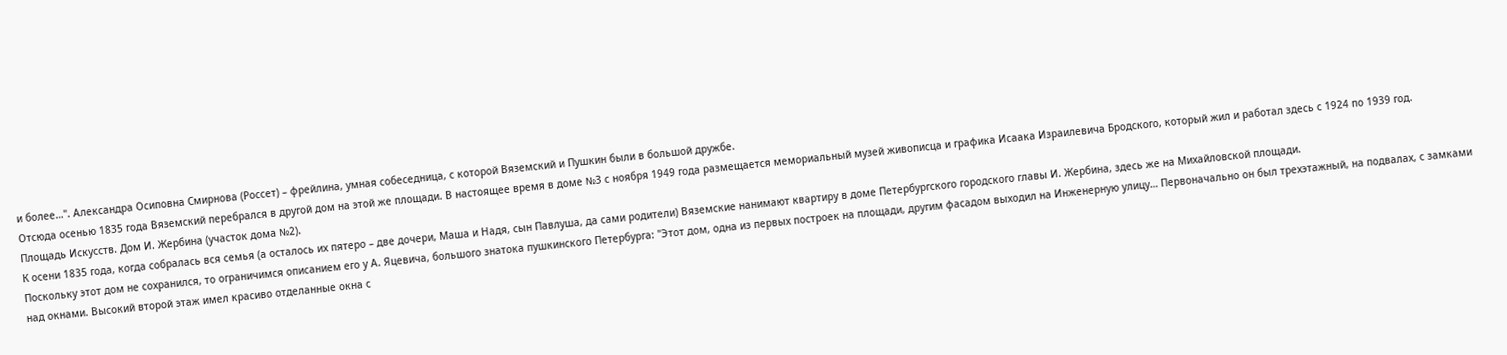и более…". Александра Осиповна Смирнова (Россет) – фрейлина, умная собеседница, с которой Вяземский и Пушкин были в большой дружбе.
Отсюда осенью 1835 года Вяземский перебрался в другой дом на этой же площади. В настоящее время в доме №3 с ноября 1949 года размещается мемориальный музей живописца и графика Исаака Израилевича Бродского, который жил и работал здесь с 1924 по 1939 год.
Площадь Искусств. Дом И. Жербина (участок дома №2).
К осени 1835 года, когда собралась вся семья (а осталось их пятеро – две дочери, Маша и Надя, сын Павлуша, да сами родители) Вяземские нанимают квартиру в доме Петербургского городского главы И. Жербина, здесь же на Михайловской площади.
Поскольку этот дом не сохранился, то ограничимся описанием его у А. Яцевича, большого знатока пушкинского Петербурга: "Этот дом, одна из первых построек на площади, другим фасадом выходил на Инженерную улицу… Первоначально он был трехэтажный, на подвалах, с замками над окнами. Высокий второй этаж имел красиво отделанные окна с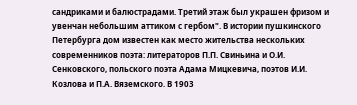сандриками и балюстрадами. Третий этаж был украшен фризом и увенчан небольшим аттиком с гербом". В истории пушкинского Петербурга дом известен как место жительства нескольких современников поэта: литераторов П.П. Свиньина и О.И. Сенковского, польского поэта Адама Мицкевича, поэтов И.И. Козлова и П.А. Вяземского. В 1903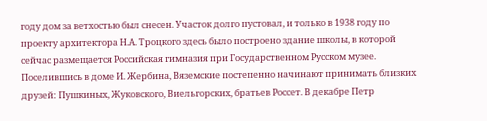году дом за ветхостью был снесен. Участок долго пустовал, и только в 1938 году по проекту архитектора Н.А. Троцкого здесь было построено здание школы, в которой сейчас размещается Российская гимназия при Государственном Русском музее.
Поселившись в доме И. Жербина, Вяземские постепенно начинают принимать близких друзей: Пушкиных, Жуковского, Виельгорских, братьев Россет. В декабре Петр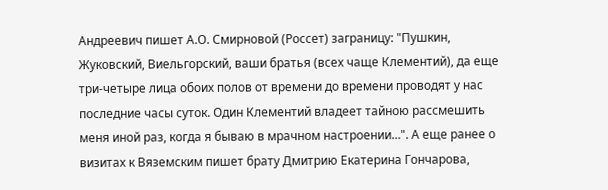Андреевич пишет А.О. Смирновой (Россет) заграницу: "Пушкин, Жуковский, Виельгорский, ваши братья (всех чаще Клементий), да еще три-четыре лица обоих полов от времени до времени проводят у нас последние часы суток. Один Клементий владеет тайною рассмешить меня иной раз, когда я бываю в мрачном настроении…". А еще ранее о визитах к Вяземским пишет брату Дмитрию Екатерина Гончарова,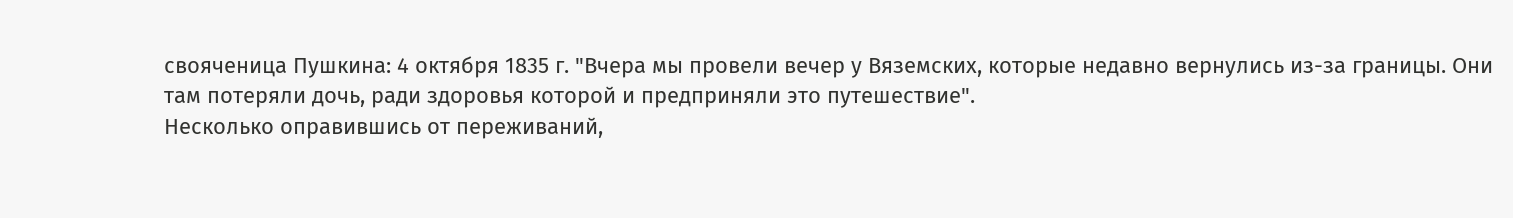свояченица Пушкина: 4 октября 1835 г. "Вчера мы провели вечер у Вяземских, которые недавно вернулись из-за границы. Они там потеряли дочь, ради здоровья которой и предприняли это путешествие".
Несколько оправившись от переживаний,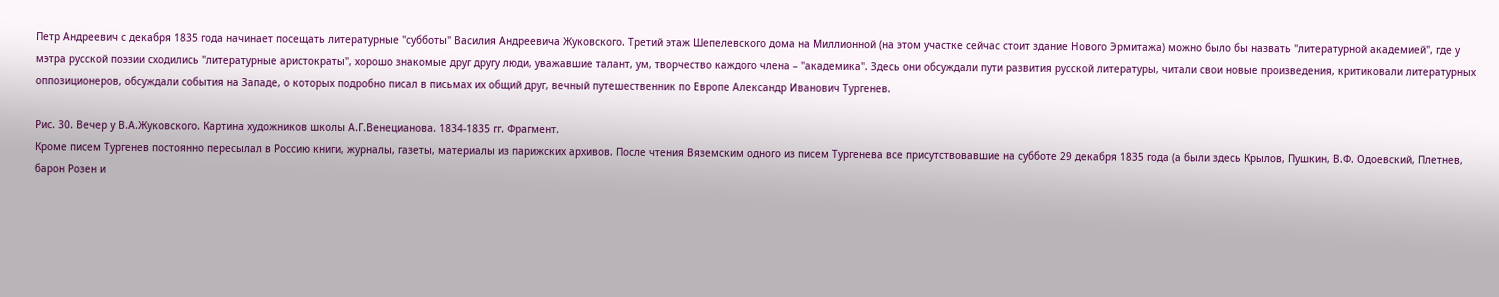Петр Андреевич с декабря 1835 года начинает посещать литературные "субботы" Василия Андреевича Жуковского. Третий этаж Шепелевского дома на Миллионной (на этом участке сейчас стоит здание Нового Эрмитажа) можно было бы назвать "литературной академией", где у мэтра русской поэзии сходились "литературные аристократы", хорошо знакомые друг другу люди, уважавшие талант, ум, творчество каждого члена – "академика". Здесь они обсуждали пути развития русской литературы, читали свои новые произведения, критиковали литературных оппозиционеров, обсуждали события на Западе, о которых подробно писал в письмах их общий друг, вечный путешественник по Европе Александр Иванович Тургенев.

Рис. 30. Вечер у В.А.Жуковского. Картина художников школы А.Г.Венецианова. 1834-1835 гг. Фрагмент.
Кроме писем Тургенев постоянно пересылал в Россию книги, журналы, газеты, материалы из парижских архивов. После чтения Вяземским одного из писем Тургенева все присутствовавшие на субботе 29 декабря 1835 года (а были здесь Крылов, Пушкин, В.Ф. Одоевский, Плетнев, барон Розен и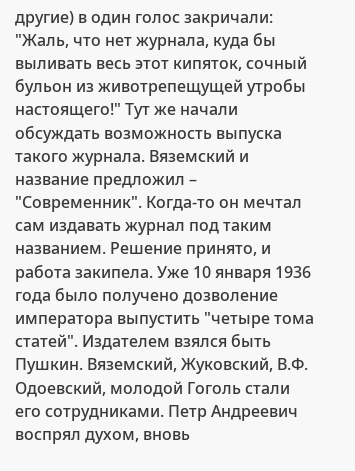другие) в один голос закричали: "Жаль, что нет журнала, куда бы выливать весь этот кипяток, сочный бульон из животрепещущей утробы настоящего!" Тут же начали обсуждать возможность выпуска такого журнала. Вяземский и название предложил – "Современник". Когда-то он мечтал сам издавать журнал под таким названием. Решение принято, и работа закипела. Уже 10 января 1936 года было получено дозволение императора выпустить "четыре тома статей". Издателем взялся быть Пушкин. Вяземский, Жуковский, В.Ф. Одоевский, молодой Гоголь стали его сотрудниками. Петр Андреевич воспрял духом, вновь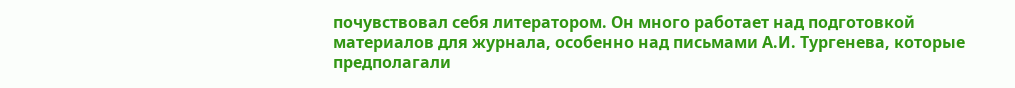почувствовал себя литератором. Он много работает над подготовкой материалов для журнала, особенно над письмами А.И. Тургенева, которые предполагали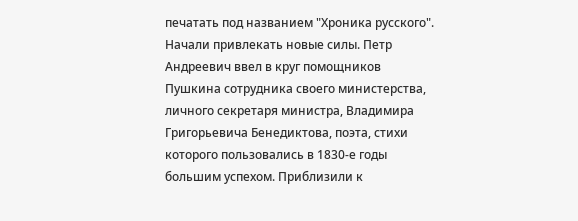печатать под названием "Хроника русского". Начали привлекать новые силы. Петр Андреевич ввел в круг помощников Пушкина сотрудника своего министерства, личного секретаря министра, Владимира Григорьевича Бенедиктова, поэта, стихи которого пользовались в 1830-е годы большим успехом. Приблизили к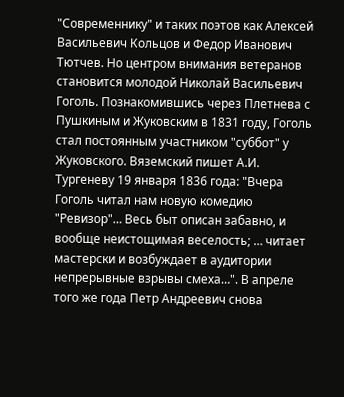"Современнику" и таких поэтов как Алексей Васильевич Кольцов и Федор Иванович Тютчев. Но центром внимания ветеранов становится молодой Николай Васильевич Гоголь. Познакомившись через Плетнева с Пушкиным и Жуковским в 1831 году, Гоголь стал постоянным участником "суббот" у Жуковского. Вяземский пишет А.И. Тургеневу 19 января 1836 года: "Вчера Гоголь читал нам новую комедию "Ревизор"… Весь быт описан забавно, и вообще неистощимая веселость; … читает мастерски и возбуждает в аудитории непрерывные взрывы смеха…". В апреле того же года Петр Андреевич снова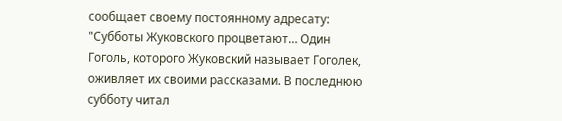сообщает своему постоянному адресату: "Субботы Жуковского процветают… Один Гоголь, которого Жуковский называет Гоголек, оживляет их своими рассказами. В последнюю субботу читал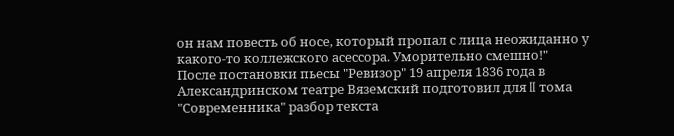он нам повесть об носе, который пропал с лица неожиданно у какого-то коллежского асессора. Уморительно смешно!"
После постановки пьесы "Ревизор" 19 апреля 1836 года в Александринском театре Вяземский подготовил для II тома "Современника" разбор текста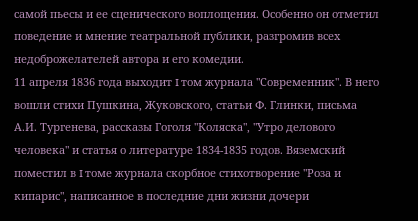самой пьесы и ее сценического воплощения. Особенно он отметил поведение и мнение театральной публики, разгромив всех недоброжелателей автора и его комедии.
11 апреля 1836 года выходит I том журнала "Современник". В него вошли стихи Пушкина, Жуковского, статьи Ф. Глинки, письма А.И. Тургенева, рассказы Гоголя "Коляска", "Утро делового человека" и статья о литературе 1834-1835 годов. Вяземский поместил в I томе журнала скорбное стихотворение "Роза и кипарис", написанное в последние дни жизни дочери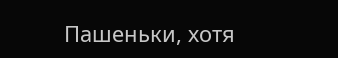Пашеньки, хотя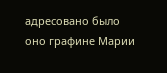адресовано было оно графине Марии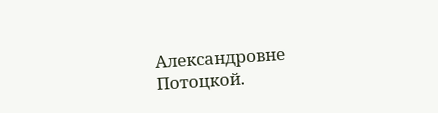Александровне Потоцкой.